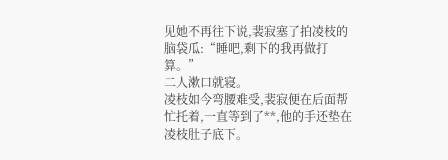见她不再往下说,裴寂塞了拍凌枝的脑袋瓜:“睡吧,剩下的我再做打算。”
二人漱口就寝。
凌枝如今弯腰难受,裴寂便在后面帮忙托着,一直等到了**,他的手还垫在凌枝肚子底下。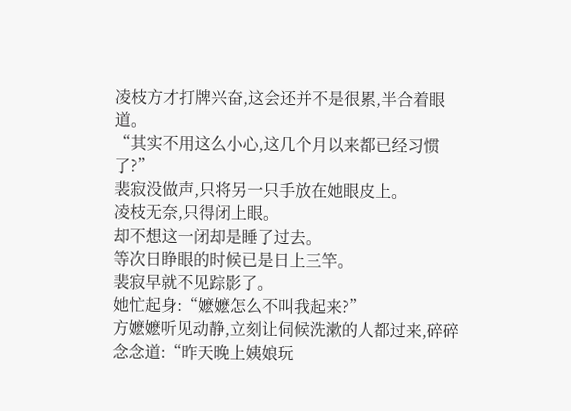凌枝方才打牌兴奋,这会还并不是很累,半合着眼道。
“其实不用这么小心,这几个月以来都已经习惯了?”
裴寂没做声,只将另一只手放在她眼皮上。
凌枝无奈,只得闭上眼。
却不想这一闭却是睡了过去。
等次日睁眼的时候已是日上三竿。
裴寂早就不见踪影了。
她忙起身:“嬷嬷怎么不叫我起来?”
方嬷嬷听见动静,立刻让伺候洗漱的人都过来,碎碎念念道:“昨天晚上姨娘玩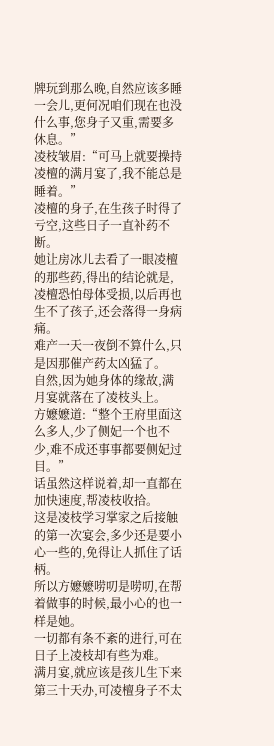牌玩到那么晚,自然应该多睡一会儿,更何况咱们现在也没什么事,您身子又重,需要多休息。”
凌枝皱眉:“可马上就要操持凌檀的满月宴了,我不能总是睡着。”
凌檀的身子,在生孩子时得了亏空,这些日子一直补药不断。
她让房冰儿去看了一眼凌檀的那些药,得出的结论就是,凌檀恐怕母体受损,以后再也生不了孩子,还会落得一身病痛。
难产一天一夜倒不算什么,只是因那催产药太凶猛了。
自然,因为她身体的缘故,满月宴就落在了凌枝头上。
方嬷嬷道:“整个王府里面这么多人,少了侧妃一个也不少,难不成还事事都要侧妃过目。”
话虽然这样说着,却一直都在加快速度,帮凌枝收拾。
这是凌枝学习掌家之后接触的第一次宴会,多少还是要小心一些的,免得让人抓住了话柄。
所以方嬷嬷唠叨是唠叨,在帮着做事的时候,最小心的也一样是她。
一切都有条不紊的进行,可在日子上凌枝却有些为难。
满月宴,就应该是孩儿生下来第三十天办,可凌檀身子不太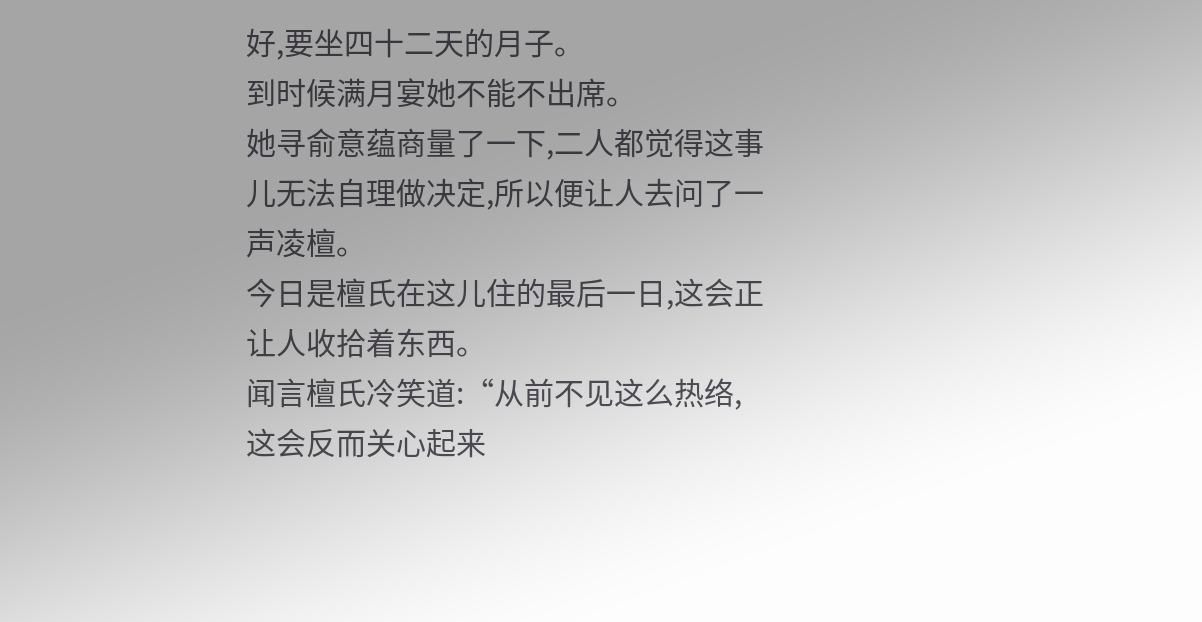好,要坐四十二天的月子。
到时候满月宴她不能不出席。
她寻俞意蕴商量了一下,二人都觉得这事儿无法自理做决定,所以便让人去问了一声凌檀。
今日是檀氏在这儿住的最后一日,这会正让人收拾着东西。
闻言檀氏冷笑道:“从前不见这么热络,这会反而关心起来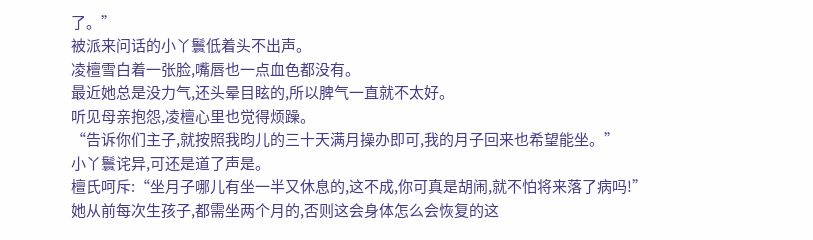了。”
被派来问话的小丫鬟低着头不出声。
凌檀雪白着一张脸,嘴唇也一点血色都没有。
最近她总是没力气,还头晕目眩的,所以脾气一直就不太好。
听见母亲抱怨,凌檀心里也觉得烦躁。
“告诉你们主子,就按照我昀儿的三十天满月操办即可,我的月子回来也希望能坐。”
小丫鬟诧异,可还是道了声是。
檀氏呵斥:“坐月子哪儿有坐一半又休息的,这不成,你可真是胡闹,就不怕将来落了病吗!”
她从前每次生孩子,都需坐两个月的,否则这会身体怎么会恢复的这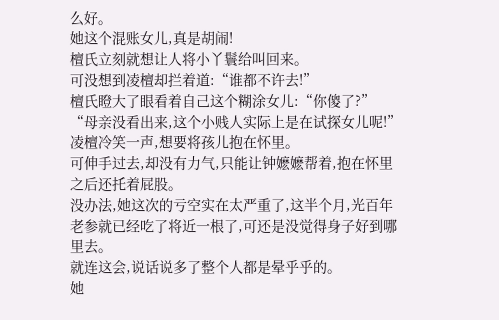么好。
她这个混账女儿,真是胡闹!
檀氏立刻就想让人将小丫鬟给叫回来。
可没想到凌檀却拦着道:“谁都不许去!”
檀氏瞪大了眼看着自己这个糊涂女儿:“你傻了?”
“母亲没看出来,这个小贱人实际上是在试探女儿呢!”
凌檀冷笑一声,想要将孩儿抱在怀里。
可伸手过去,却没有力气,只能让钟嬷嬷帮着,抱在怀里之后还托着屁股。
没办法,她这次的亏空实在太严重了,这半个月,光百年老参就已经吃了将近一根了,可还是没觉得身子好到哪里去。
就连这会,说话说多了整个人都是晕乎乎的。
她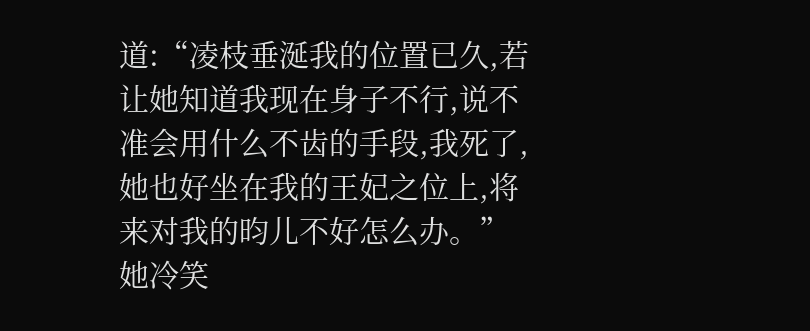道:“凌枝垂涎我的位置已久,若让她知道我现在身子不行,说不准会用什么不齿的手段,我死了,她也好坐在我的王妃之位上,将来对我的昀儿不好怎么办。”
她冷笑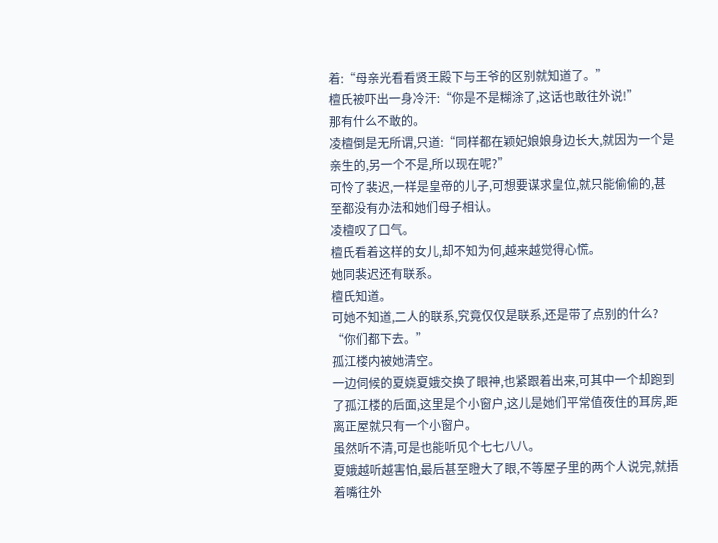着:“母亲光看看贤王殿下与王爷的区别就知道了。”
檀氏被吓出一身冷汗:“你是不是糊涂了,这话也敢往外说!”
那有什么不敢的。
凌檀倒是无所谓,只道:“同样都在颖妃娘娘身边长大,就因为一个是亲生的,另一个不是,所以现在呢?”
可怜了裴迟,一样是皇帝的儿子,可想要谋求皇位,就只能偷偷的,甚至都没有办法和她们母子相认。
凌檀叹了口气。
檀氏看着这样的女儿,却不知为何,越来越觉得心慌。
她同裴迟还有联系。
檀氏知道。
可她不知道,二人的联系,究竟仅仅是联系,还是带了点别的什么?
“你们都下去。”
孤江楼内被她清空。
一边伺候的夏娆夏娥交换了眼神,也紧跟着出来,可其中一个却跑到了孤江楼的后面,这里是个小窗户,这儿是她们平常值夜住的耳房,距离正屋就只有一个小窗户。
虽然听不清,可是也能听见个七七八八。
夏娥越听越害怕,最后甚至瞪大了眼,不等屋子里的两个人说完,就捂着嘴往外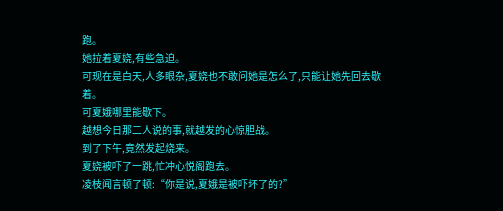跑。
她拉着夏娆,有些急迫。
可现在是白天,人多眼杂,夏娆也不敢问她是怎么了,只能让她先回去歇着。
可夏娥哪里能歇下。
越想今日那二人说的事,就越发的心惊胆战。
到了下午,竟然发起烧来。
夏娆被吓了一跳,忙冲心悦阁跑去。
凌枝闻言顿了顿:“你是说,夏娥是被吓坏了的?”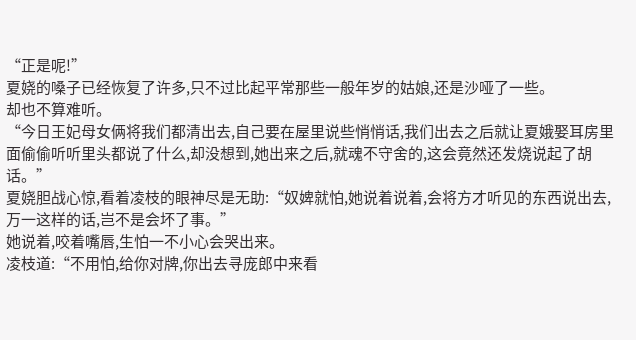“正是呢!”
夏娆的嗓子已经恢复了许多,只不过比起平常那些一般年岁的姑娘,还是沙哑了一些。
却也不算难听。
“今日王妃母女俩将我们都清出去,自己要在屋里说些悄悄话,我们出去之后就让夏娥娶耳房里面偷偷听听里头都说了什么,却没想到,她出来之后,就魂不守舍的,这会竟然还发烧说起了胡话。”
夏娆胆战心惊,看着凌枝的眼神尽是无助:“奴婢就怕,她说着说着,会将方才听见的东西说出去,万一这样的话,岂不是会坏了事。”
她说着,咬着嘴唇,生怕一不小心会哭出来。
凌枝道:“不用怕,给你对牌,你出去寻庞郎中来看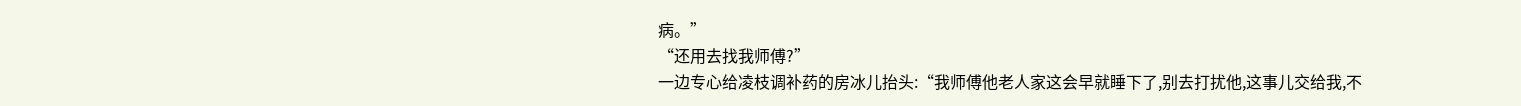病。”
“还用去找我师傅?”
一边专心给凌枝调补药的房冰儿抬头:“我师傅他老人家这会早就睡下了,别去打扰他,这事儿交给我,不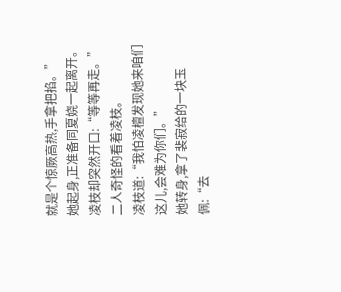就是个惊厥高热,手拿把掐。”
她起身,正准备同夏娆一起离开。
凌枝却突然开口:“等等再走。”
二人奇怪的看着凌枝。
凌枝道:“我怕凌檀发现她来咱们这儿,会难为你们。”
她转身,拿了裴寂给的一块玉佩:“去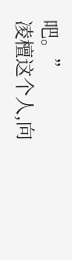吧。”
凌檀这个人,向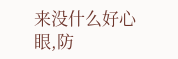来没什么好心眼,防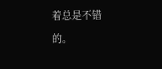着总是不错的。